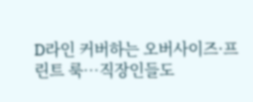D라인 커버하는 오버사이즈·프린트 룩…직장인들도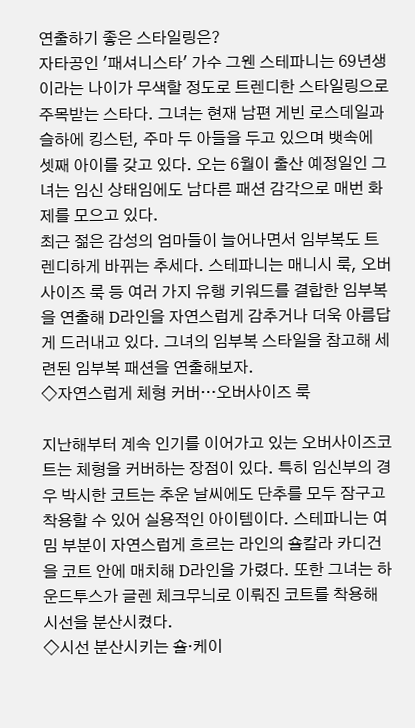연출하기 좋은 스타일링은?
자타공인 '패셔니스타' 가수 그웬 스테파니는 69년생이라는 나이가 무색할 정도로 트렌디한 스타일링으로 주목받는 스타다. 그녀는 현재 남편 게빈 로스데일과 슬하에 킹스턴, 주마 두 아들을 두고 있으며 뱃속에 셋째 아이를 갖고 있다. 오는 6월이 출산 예정일인 그녀는 임신 상태임에도 남다른 패션 감각으로 매번 화제를 모으고 있다.
최근 젊은 감성의 엄마들이 늘어나면서 임부복도 트렌디하게 바뀌는 추세다. 스테파니는 매니시 룩, 오버사이즈 룩 등 여러 가지 유행 키워드를 결합한 임부복을 연출해 D라인을 자연스럽게 감추거나 더욱 아름답게 드러내고 있다. 그녀의 임부복 스타일을 참고해 세련된 임부복 패션을 연출해보자.
◇자연스럽게 체형 커버…오버사이즈 룩

지난해부터 계속 인기를 이어가고 있는 오버사이즈코트는 체형을 커버하는 장점이 있다. 특히 임신부의 경우 박시한 코트는 추운 날씨에도 단추를 모두 잠구고 착용할 수 있어 실용적인 아이템이다. 스테파니는 여밈 부분이 자연스럽게 흐르는 라인의 숄칼라 카디건을 코트 안에 매치해 D라인을 가렸다. 또한 그녀는 하운드투스가 글렌 체크무늬로 이뤄진 코트를 착용해 시선을 분산시켰다.
◇시선 분산시키는 숄·케이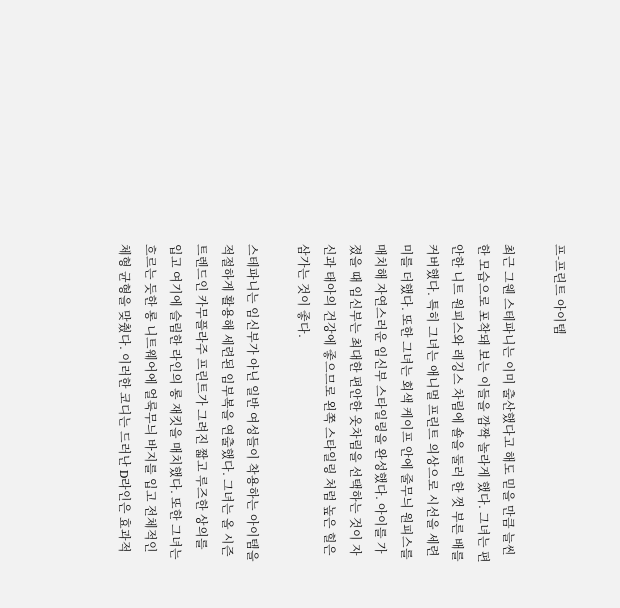프-프린트 아이템

최근 그웬 스테파니는 이미 출산했다고 해도 믿을 만큼 늘씬한 모습으로 포착돼 보는 이들을 깜짝 놀라게 했다. 그녀는 편안한 니트 원피스와 레깅스 차림에 숄을 둘러 한 껏 부른 배를 커버했다. 특히 그녀는 애니멀 프린트 의상으로 시선을 세련미를 더했다. 또한 그녀는 회색 케이프 안에 줄무늬 원피스를 매치해 자연스러운 임신부 스타일링을 완성했다. 아이를 가졌을 때 임신부는 최대한 편안한 옷차림을 선택하는 것이 자신과 태아의 건강에 좋으므로 왼쪽 스타일링 처럼 높은 힐은 삼가는 것이 좋다.

스테파니는 임신부가 아닌 일반 여성들이 착용하는 아이템을 적절하게 활용해 세련된 임부복을 연출했다. 그녀는 올 시즌 트렌드인 카무플라주 프린트가 그려진 짧고 루즈한 상의를 입고 여기에 슬림한 라인의 롱 재킷을 매치했다. 또한 그녀는 흐르는 듯한 롱 니트웨어에 얼룩무늬 바지를 입고 전체적인 체형 균형을 맞췄다. 이러한 코디는 드러난 D라인은 효과적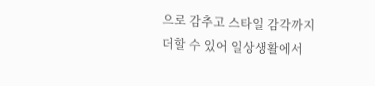으로 감추고 스타일 감각까지 더할 수 있어 일상생활에서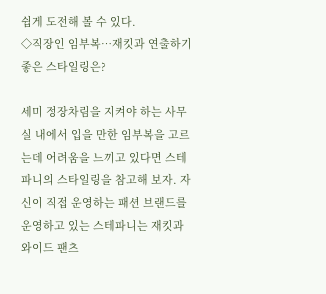쉽게 도전해 볼 수 있다.
◇직장인 임부복…재킷과 연출하기 좋은 스타일링은?

세미 정장차림을 지켜야 하는 사무실 내에서 입을 만한 임부복을 고르는데 어려움을 느끼고 있다면 스테파니의 스타일링을 참고해 보자. 자신이 직접 운영하는 패션 브랜드를 운영하고 있는 스테파니는 재킷과 와이드 팬츠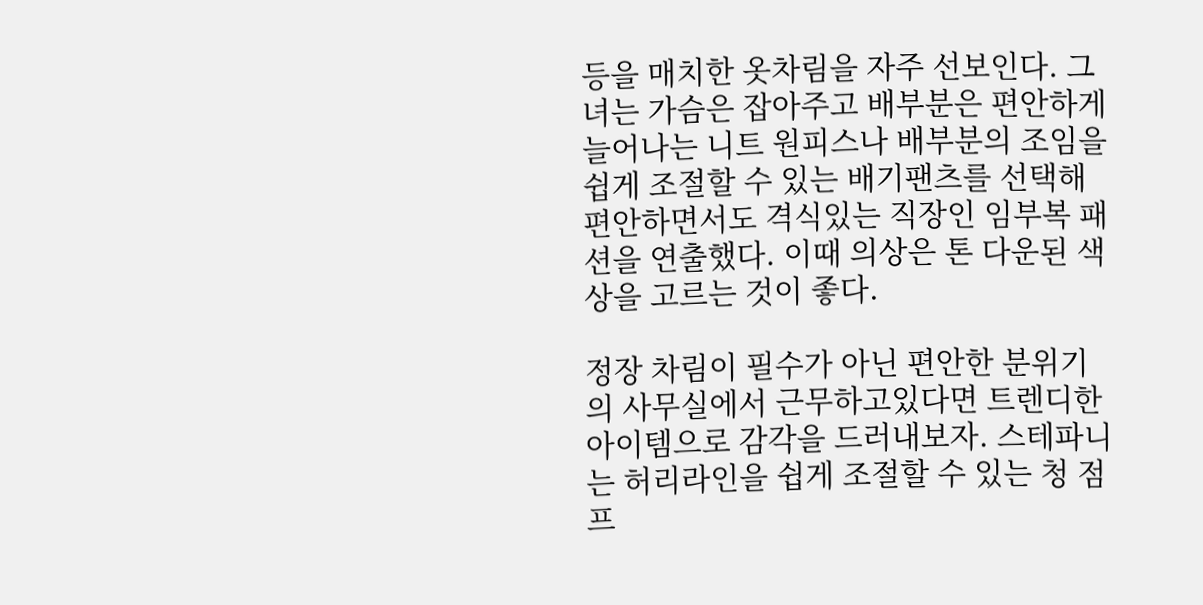등을 매치한 옷차림을 자주 선보인다. 그녀는 가슴은 잡아주고 배부분은 편안하게 늘어나는 니트 원피스나 배부분의 조임을 쉽게 조절할 수 있는 배기팬츠를 선택해 편안하면서도 격식있는 직장인 임부복 패션을 연출했다. 이때 의상은 톤 다운된 색상을 고르는 것이 좋다.

정장 차림이 필수가 아닌 편안한 분위기의 사무실에서 근무하고있다면 트렌디한 아이템으로 감각을 드러내보자. 스테파니는 허리라인을 쉽게 조절할 수 있는 청 점프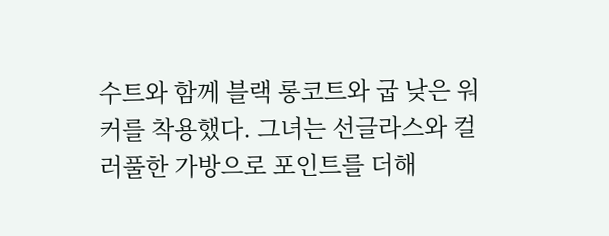수트와 함께 블랙 롱코트와 굽 낮은 워커를 착용했다. 그녀는 선글라스와 컬러풀한 가방으로 포인트를 더해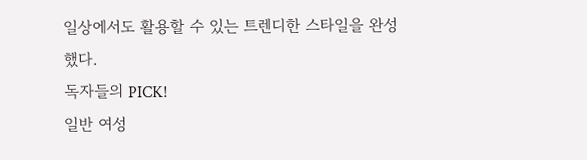일상에서도 활용할 수 있는 트렌디한 스타일을 완성했다.
독자들의 PICK!
일반 여성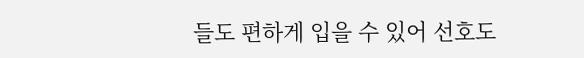들도 편하게 입을 수 있어 선호도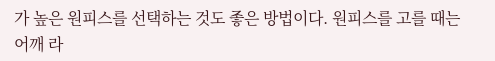가 높은 원피스를 선택하는 것도 좋은 방법이다. 원피스를 고를 때는 어깨 라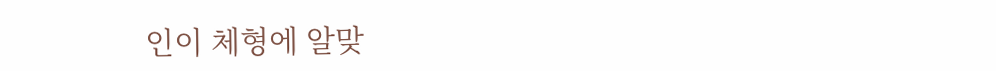인이 체형에 알맞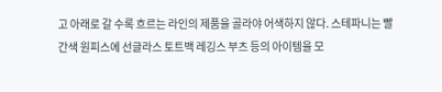고 아래로 갈 수록 흐르는 라인의 제품을 골라야 어색하지 않다. 스테파니는 빨간색 원피스에 선글라스 토트백 레깅스 부츠 등의 아이템을 모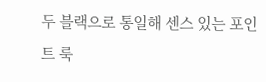두 블랙으로 통일해 센스 있는 포인트 룩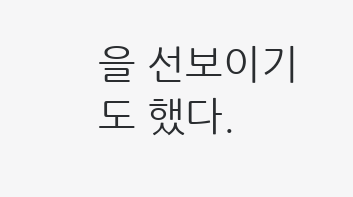을 선보이기도 했다.